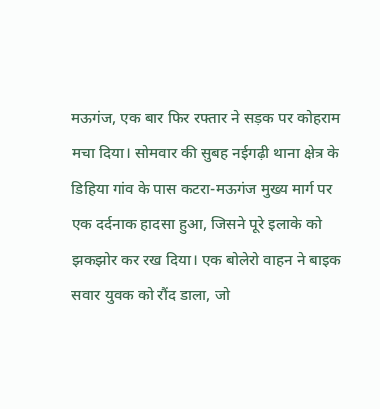मऊगंज, एक बार फिर रफ्तार ने सड़क पर कोहराम मचा दिया। सोमवार की सुबह नईगढ़ी थाना क्षेत्र के डिहिया गांव के पास कटरा-मऊगंज मुख्य मार्ग पर एक दर्दनाक हादसा हुआ, जिसने पूरे इलाके को झकझोर कर रख दिया। एक बोलेरो वाहन ने बाइक सवार युवक को रौंद डाला, जो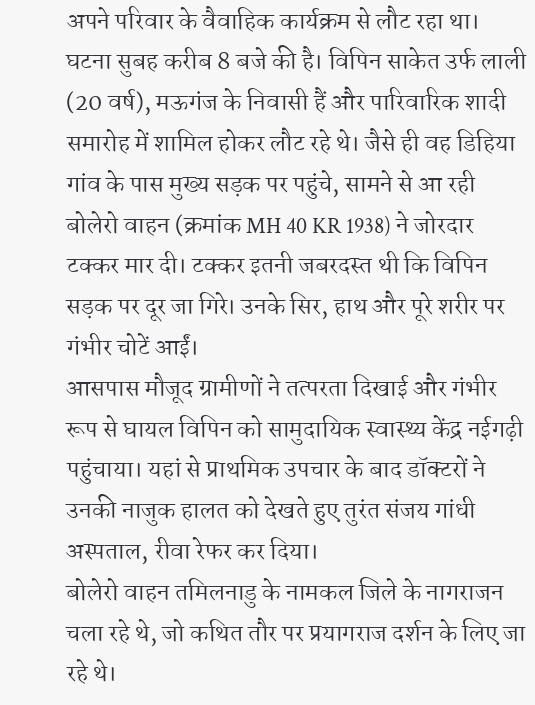अपने परिवार के वैवाहिक कार्यक्रम से लौट रहा था।
घटना सुबह करीब 8 बजे की है। विपिन साकेत उर्फ लाली (20 वर्ष), मऊगंज के निवासी हैं और पारिवारिक शादी समारोह में शामिल होकर लौट रहे थे। जैसे ही वह डिहिया गांव के पास मुख्य सड़क पर पहुंचे, सामने से आ रही बोलेरो वाहन (क्रमांक MH 40 KR 1938) ने जोरदार टक्कर मार दी। टक्कर इतनी जबरदस्त थी कि विपिन सड़क पर दूर जा गिरे। उनके सिर, हाथ और पूरे शरीर पर गंभीर चोटें आईं।
आसपास मौजूद ग्रामीणों ने तत्परता दिखाई और गंभीर रूप से घायल विपिन को सामुदायिक स्वास्थ्य केंद्र नईगढ़ी पहुंचाया। यहां से प्राथमिक उपचार के बाद डॉक्टरों ने उनकी नाजुक हालत को देखते हुए तुरंत संजय गांधी अस्पताल, रीवा रेफर कर दिया।
बोलेरो वाहन तमिलनाडु के नामकल जिले के नागराजन चला रहे थे, जो कथित तौर पर प्रयागराज दर्शन के लिए जा रहे थे।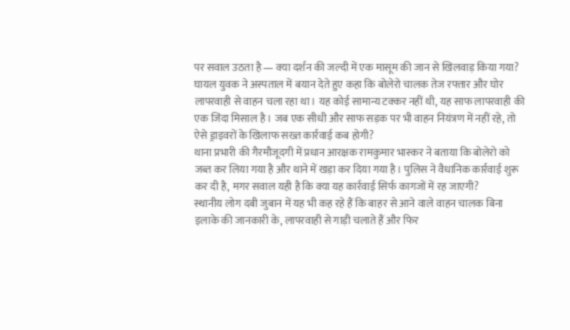पर सवाल उठता है — क्या दर्शन की जल्दी में एक मासूम की जान से खिलवाड़ किया गया?
घायल युवक ने अस्पताल में बयान देते हुए कहा कि बोलेरो चालक तेज रफ्तार और घोर लापरवाही से वाहन चला रहा था। यह कोई सामान्य टक्कर नहीं थी, यह साफ लापरवाही की एक जिंदा मिसाल है। जब एक सीधी और साफ सड़क पर भी वाहन नियंत्रण में नहीं रहे, तो ऐसे ड्राइवरों के खिलाफ सख्त कार्रवाई कब होगी?
थाना प्रभारी की गैरमौजूदगी में प्रधान आरक्षक रामकुमार भास्कर ने बताया कि बोलेरो को जब्त कर लिया गया है और थाने में खड़ा कर दिया गया है। पुलिस ने वैधानिक कार्रवाई शुरू कर दी है, मगर सवाल यही है कि क्या यह कार्रवाई सिर्फ कागजों में रह जाएगी?
स्थानीय लोग दबी जुबान में यह भी कह रहे हैं कि बाहर से आने वाले वाहन चालक बिना इलाके की जानकारी के, लापरवाही से गाड़ी चलाते हैं और फिर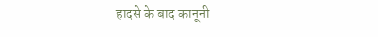हादसे के बाद कानूनी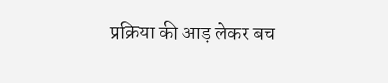प्रक्रिया की आड़ लेकर बच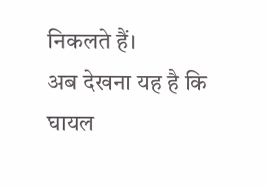निकलते हैं।
अब देखना यह है कि घायल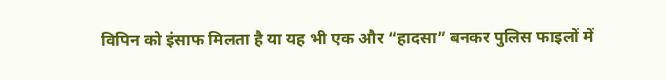विपिन को इंसाफ मिलता है या यह भी एक और “हादसा” बनकर पुलिस फाइलों में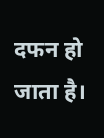दफन हो जाता है।